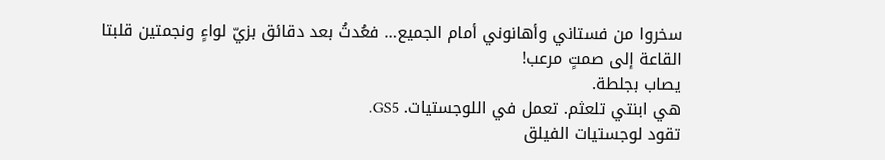سخروا من فستاني وأهانوني أمام الجميع… فعُدتُ بعد دقائق بزيّ لواءٍ ونجمتين قلبتا القاعة إلى صمتٍ مرعب!
يصاب بجلطة.
هي ابنتي تلعثم. تعمل في اللوجستيات. GS5.
تقود لوجستيات الفيلق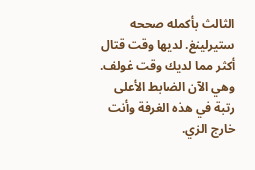الثالث بأكمله صححه ستيرلينغ. لديها وقت قتال أكثر مما لديك وقت غولف. وهي الآن الضابط الأعلى رتبة في هذه الغرفة وأنت خارج الزي.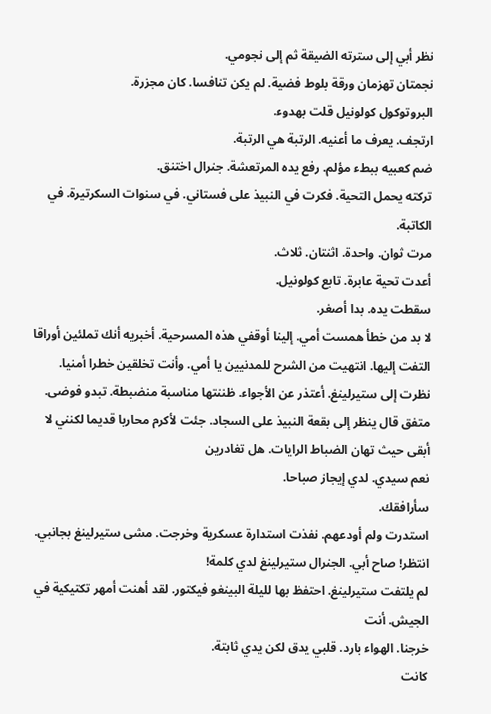نظر أبي إلى سترته الضيقة ثم إلى نجومي.
نجمتان تهزمان ورقة بلوط فضية. لم يكن تنافسا. كان مجزرة.
البروتوكول كولونيل قلت بهدوء.
ارتجف. يعرف ما أعنيه. الرتبة هي الرتبة.
ضم كعبيه ببطء مؤلم. رفع يده المرتعشة. جنرال اختنق.
تركته يحمل التحية. فكرت في النبيذ على فستاني. في سنوات السكرتيرة. في الكاتبة.
مرت ثوان. واحدة. اثنتان. ثلاث.
أعدت تحية عابرة. تابع كولونيل.
سقطت يده. بدا أصغر.
لا بد من خطأ همست أمي. إلينا أوقفي هذه المسرحية. أخبريه أنك تملئين أوراقا
التفت إليها. انتهيت من الشرح للمدنيين يا أمي. وأنت تخلقين خطرا أمنيا.
نظرت إلى ستيرلينغ. أعتذر عن الأجواء. ظننتها مناسبة منضبطة. تبدو فوضى.
متفق قال ينظر إلى بقعة النبيذ على السجاد. جئت لأكرم محاربا قديما لكنني لا أبقى حيث تهان الضباط الرايات. هل تغادرين
نعم سيدي. لدي إيجاز صباحا.
سأرافقك.
استدرت ولم أودعهم. نفذت استدارة عسكرية وخرجت. مشى ستيرلينغ بجانبي.
انتظر! صاح أبي. الجنرال ستيرلينغ لدي كلمة!
لم يلتفت ستيرلينغ. احتفظ بها لليلة البينغو فيكتور. لقد أهنت أمهر تكتيكية في الجيش. أنت
خرجنا. الهواء بارد. قلبي يدق لكن يدي ثابتة.
كانت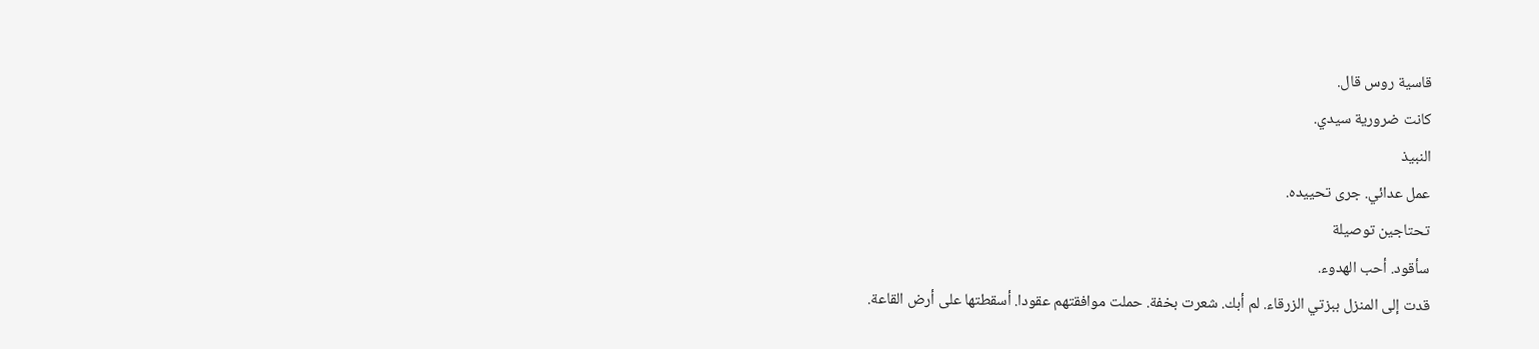قاسية روس قال.
كانت ضرورية سيدي.
النبيذ
عمل عدائي. جرى تحييده.
تحتاجين توصيلة
سأقود. أحب الهدوء.
قدت إلى المنزل ببزتي الزرقاء. لم أبك. شعرت بخفة. حملت موافقتهم عقودا. أسقطتها على أرض القاعة.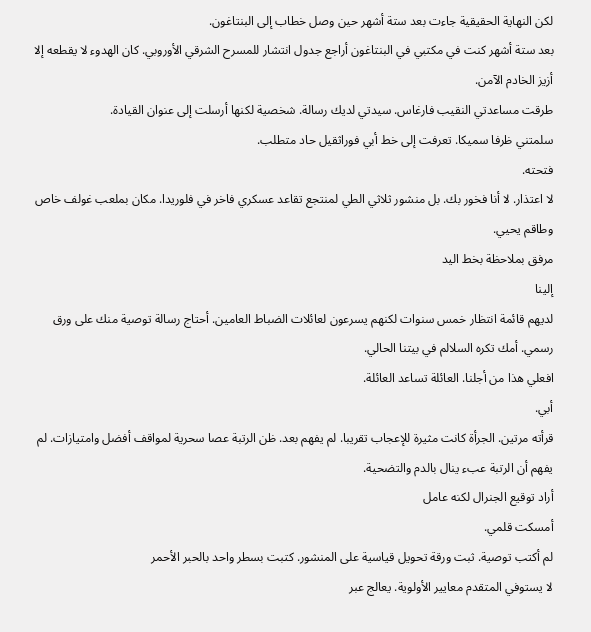لكن النهاية الحقيقية جاءت بعد ستة أشهر حين وصل خطاب إلى البنتاغون.
بعد ستة أشهر كنت في مكتبي في البنتاغون أراجع جدول انتشار للمسرح الشرقي الأوروبي. كان الهدوء لا يقطعه إلا أزيز الخادم الآمن.
طرقت مساعدتي النقيب فارغاس. سيدتي لديك رسالة. شخصية لكنها أرسلت إلى عنوان القيادة.
سلمتني ظرفا سميكا. تعرفت إلى خط أبي فوراثقيل حاد متطلب.
فتحته.
لا اعتذار. لا أنا فخور بك. بل منشور ثلاثي الطي لمنتجع تقاعد عسكري فاخر في فلوريدا. مكان بملعب غولف خاص وطاقم يحيي.
مرفق بملاحظة بخط اليد
إلينا
لديهم قائمة انتظار خمس سنوات لكنهم يسرعون لعائلات الضباط العامين. أحتاج رسالة توصية منك على ورق رسمي. أمك تكره السلالم في بيتنا الحالي.
افعلي هذا من أجلنا. العائلة تساعد العائلة.
أبي.
قرأته مرتين. الجرأة كانت مثيرة للإعجاب تقريبا. لم يفهم بعد. ظن الرتبة عصا سحرية لمواقف أفضل وامتيازات. لم يفهم أن الرتبة عبء ينال بالدم والتضحية.
أراد توقيع الجنرال لكنه عامل
أمسكت قلمي.
لم أكتب توصية. ثبت ورقة تحويل قياسية على المنشور. كتبت بسطر واحد بالحبر الأحمر
لا يستوفي المتقدم معايير الأولوية. يعالج عبر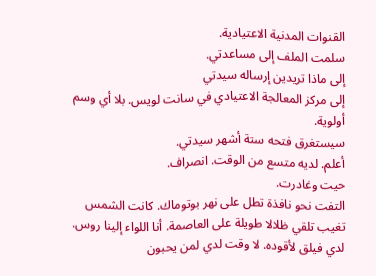القنوات المدنية الاعتيادية.
سلمت الملف إلى مساعدتي.
إلى ماذا تريدين إرساله سيدتي
إلى مركز المعالجة الاعتيادي في سانت لويس. بلا أي وسم أولوية.
سيستغرق فتحه ستة أشهر سيدتي.
أعلم. لديه متسع من الوقت. انصراف.
حيت وغادرت.
التفت نحو نافذة تطل على نهر بوتوماك. كانت الشمس تغيب تلقي ظلالا طويلة على العاصمة. أنا اللواء إلينا روس. لدي فيلق لأقوده. لا وقت لدي لمن يحبون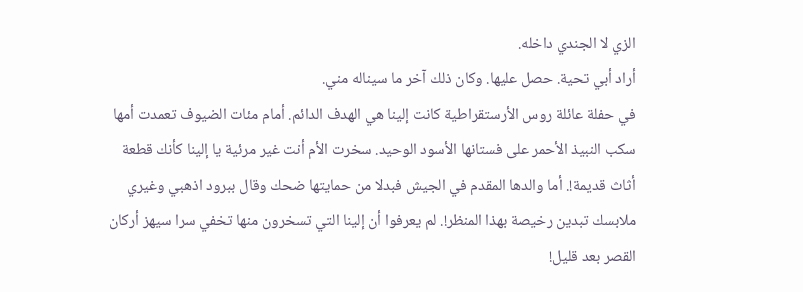الزي لا الجندي داخله.
أراد أبي تحية. حصل عليها. وكان ذلك آخر ما سيناله مني.
في حفلة عائلة روس الأرستقراطية كانت إلينا هي الهدف الدائم. أمام مئات الضيوف تعمدت أمها سكب النبيذ الأحمر على فستانها الأسود الوحيد. سخرت الأم أنت غير مرئية يا إلينا كأنك قطعة أثاث قديمة!. أما والدها المقدم في الجيش فبدلا من حمايتها ضحك وقال ببرود اذهبي وغيري ملابسك تبدين رخيصة بهذا المنظر!. لم يعرفوا أن إلينا التي تسخرون منها تخفي سرا سيهز أركان القصر بعد قليل!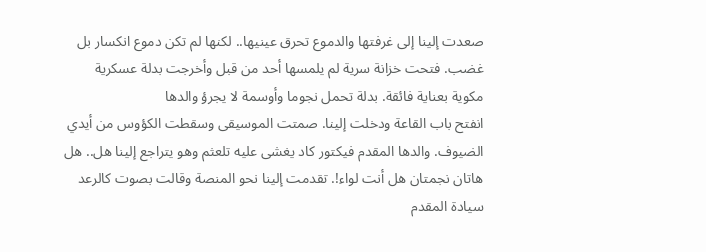صعدت إلينا إلى غرفتها والدموع تحرق عينيها.. لكنها لم تكن دموع انكسار بل غضب. فتحت خزانة سرية لم يلمسها أحد من قبل وأخرجت بدلة عسكرية مكوية بعناية فائقة. بدلة تحمل نجوما وأوسمة لا يجرؤ والدها
انفتح باب القاعة ودخلت إلينا. صمتت الموسيقى وسقطت الكؤوس من أيدي الضيوف. والدها المقدم فيكتور كاد يغشى عليه تلعثم وهو يتراجع إلينا هل.. هل هاتان نجمتان هل أنت لواء!. تقدمت إلينا نحو المنصة وقالت بصوت كالرعد سيادة المقدم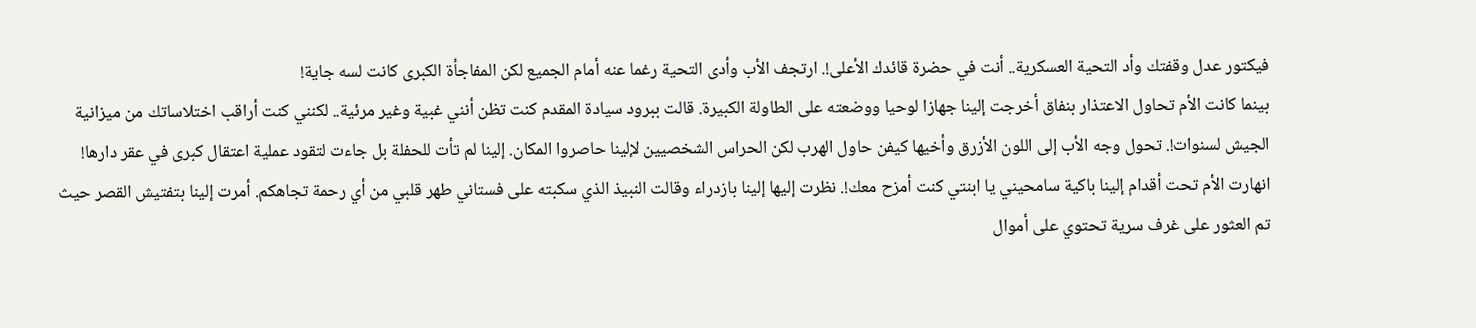فيكتور عدل وقفتك وأد التحية العسكرية.. أنت في حضرة قائدك الأعلى!. ارتجف الأب وأدى التحية رغما عنه أمام الجميع لكن المفاجأة الكبرى كانت لسه جاية!
بينما كانت الأم تحاول الاعتذار بنفاق أخرجت إلينا جهازا لوحيا ووضعته على الطاولة الكبيرة. قالت ببرود سيادة المقدم كنت تظن أنني غبية وغير مرئية.. لكنني كنت أراقب اختلاساتك من ميزانية الجيش لسنوات!. تحول وجه الأب إلى اللون الأزرق وأخيها كيفن حاول الهرب لكن الحراس الشخصيين لإلينا حاصروا المكان. إلينا لم تأت للحفلة بل جاءت لتقود عملية اعتقال كبرى في عقر دارها!
انهارت الأم تحت أقدام إلينا باكية سامحيني يا ابنتي كنت أمزح معك!. نظرت إليها إلينا بازدراء وقالت النبيذ الذي سكبته على فستاني طهر قلبي من أي رحمة تجاهكم. أمرت إلينا بتفتيش القصر حيث تم العثور على غرف سرية تحتوي على أموال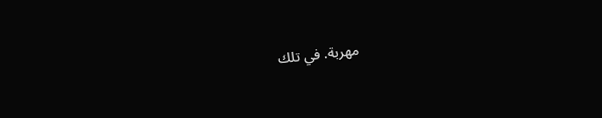مهربة. في تلك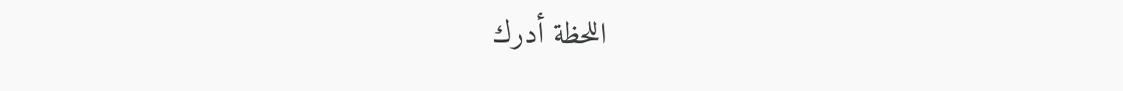اللحظة أدرك